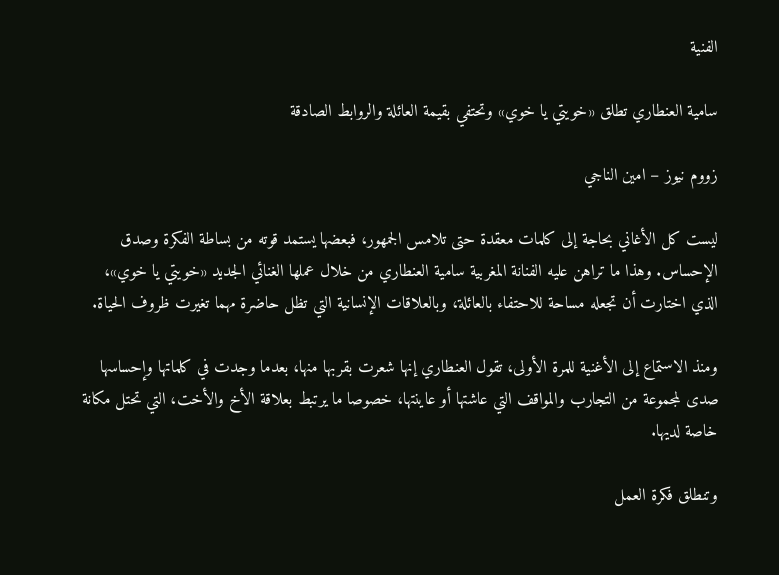الفنية

سامية العنطاري تطلق «خويتي يا خوي» وتحتفي بقيمة العائلة والروابط الصادقة

زووم نيوز – امين الناجي

ليست كل الأغاني بحاجة إلى كلمات معقدة حتى تلامس الجمهور، فبعضها يستمد قوته من بساطة الفكرة وصدق الإحساس. وهذا ما تراهن عليه الفنانة المغربية سامية العنطاري من خلال عملها الغنائي الجديد «خويتي يا خوي»، الذي اختارت أن تجعله مساحة للاحتفاء بالعائلة، وبالعلاقات الإنسانية التي تظل حاضرة مهما تغيرت ظروف الحياة.

ومنذ الاستماع إلى الأغنية للمرة الأولى، تقول العنطاري إنها شعرت بقربها منها، بعدما وجدت في كلماتها وإحساسها صدى لمجموعة من التجارب والمواقف التي عاشتها أو عاينتها، خصوصا ما يرتبط بعلاقة الأخ والأخت، التي تحتل مكانة خاصة لديها.

وتنطلق فكرة العمل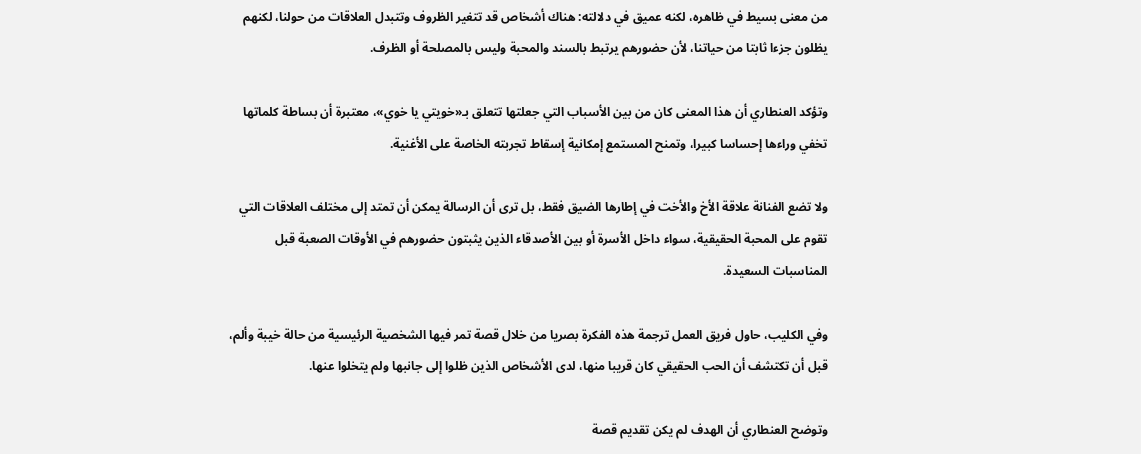من معنى بسيط في ظاهره، لكنه عميق في دلالته: هناك أشخاص قد تتغير الظروف وتتبدل العلاقات من حولنا، لكنهم يظلون جزءا ثابتا من حياتنا، لأن حضورهم يرتبط بالسند والمحبة وليس بالمصلحة أو الظرف.

وتؤكد العنطاري أن هذا المعنى كان من بين الأسباب التي جعلتها تتعلق بـ«خويتي يا خوي»، معتبرة أن بساطة كلماتها تخفي وراءها إحساسا كبيرا، وتمنح المستمع إمكانية إسقاط تجربته الخاصة على الأغنية.

ولا تضع الفنانة علاقة الأخ والأخت في إطارها الضيق فقط، بل ترى أن الرسالة يمكن أن تمتد إلى مختلف العلاقات التي تقوم على المحبة الحقيقية، سواء داخل الأسرة أو بين الأصدقاء الذين يثبتون حضورهم في الأوقات الصعبة قبل المناسبات السعيدة.

وفي الكليب، حاول فريق العمل ترجمة هذه الفكرة بصريا من خلال قصة تمر فيها الشخصية الرئيسية من حالة خيبة وألم، قبل أن تكتشف أن الحب الحقيقي كان قريبا منها، لدى الأشخاص الذين ظلوا إلى جانبها ولم يتخلوا عنها.

وتوضح العنطاري أن الهدف لم يكن تقديم قصة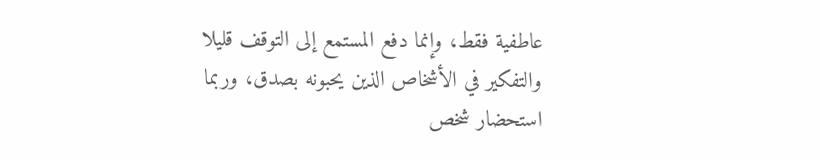عاطفية فقط، وإنما دفع المستمع إلى التوقف قليلا والتفكير في الأشخاص الذين يحبونه بصدق، وربما استحضار شخص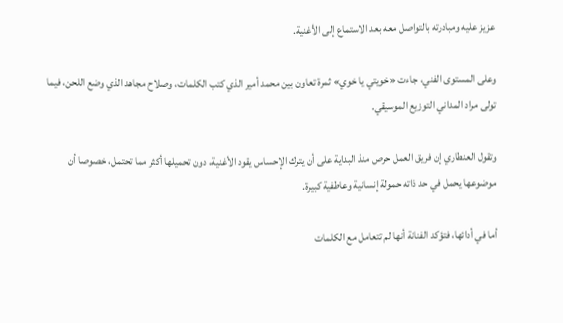عزيز عليه ومبادرته بالتواصل معه بعد الاستماع إلى الأغنية.

وعلى المستوى الفني، جاءت «خويتي يا خوي» ثمرة تعاون بين محمد أمير الذي كتب الكلمات، وصلاح مجاهد الذي وضع اللحن، فيما تولى مراد المداني التوزيع الموسيقي.

وتقول العنطاري إن فريق العمل حرص منذ البداية على أن يترك الإحساس يقود الأغنية، دون تحميلها أكثر مما تحتمل، خصوصا أن موضوعها يحمل في حد ذاته حمولة إنسانية وعاطفية كبيرة.

أما في أدائها، فتؤكد الفنانة أنها لم تتعامل مع الكلمات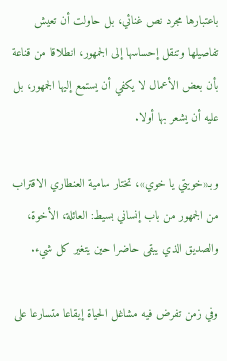باعتبارها مجرد نص غنائي، بل حاولت أن تعيش تفاصيلها وتنقل إحساسها إلى الجمهور، انطلاقا من قناعة بأن بعض الأعمال لا يكفي أن يستمع إليها الجمهور، بل عليه أن يشعر بها أولا.

وبـ«خويتي يا خوي»، تختار سامية العنطاري الاقتراب من الجمهور من باب إنساني بسيط: العائلة، الأخوة، والصديق الذي يبقى حاضرا حين يتغير كل شيء.

وفي زمن تفرض فيه مشاغل الحياة إيقاعا متسارعا على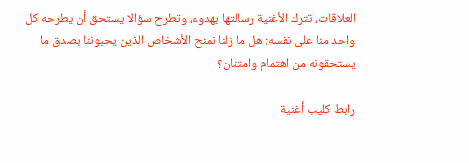العلاقات، تترك الأغنية رسالتها بهدوء، وتطرح سؤالا يستحق أن يطرحه كل واحد منا على نفسه: هل ما زلنا نمنح الأشخاص الذين يحبوننا بصدق ما يستحقونه من اهتمام وامتنان؟

رابط كليب أغنية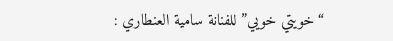“خويتي خويي” للفنانة سامية العنطاري :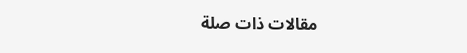مقالات ذات صلة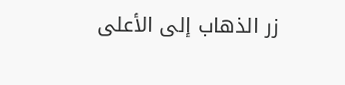زر الذهاب إلى الأعلى